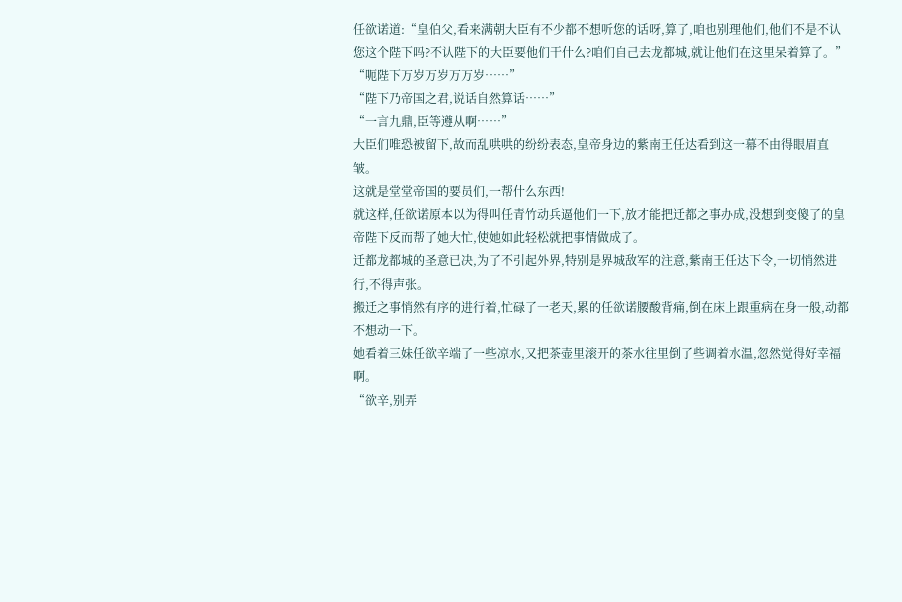任欲诺道:“皇伯父,看来满朝大臣有不少都不想听您的话呀,算了,咱也别理他们,他们不是不认您这个陛下吗?不认陛下的大臣要他们干什么?咱们自己去龙都城,就让他们在这里呆着算了。”
“呃陛下万岁万岁万万岁……”
“陛下乃帝国之君,说话自然算话……”
“一言九鼎,臣等遵从啊……”
大臣们唯恐被留下,故而乱哄哄的纷纷表态,皇帝身边的紫南王任达看到这一幕不由得眼眉直皱。
这就是堂堂帝国的要员们,一帮什么东西!
就这样,任欲诺原本以为得叫任青竹动兵逼他们一下,放才能把迁都之事办成,没想到变傻了的皇帝陛下反而帮了她大忙,使她如此轻松就把事情做成了。
迁都龙都城的圣意已决,为了不引起外界,特别是界城敌军的注意,紫南王任达下令,一切悄然进行,不得声张。
搬迁之事悄然有序的进行着,忙碌了一老天,累的任欲诺腰酸背痛,倒在床上跟重病在身一般,动都不想动一下。
她看着三妹任欲辛端了一些凉水,又把茶壶里滚开的茶水往里倒了些调着水温,忽然觉得好幸福啊。
“欲辛,别弄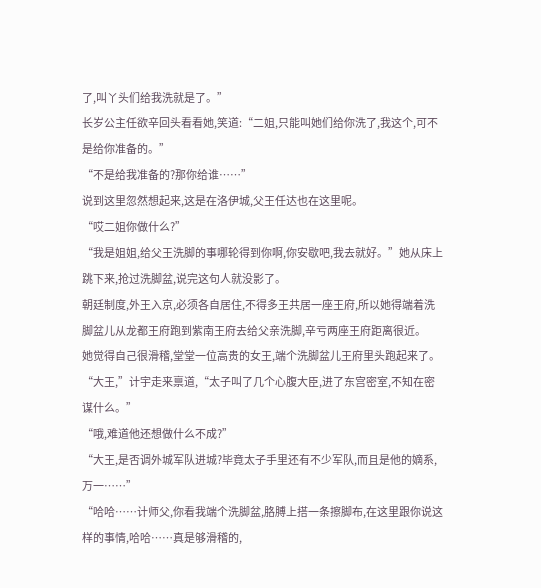了,叫丫头们给我洗就是了。”
长岁公主任欲辛回头看看她,笑道:“二姐,只能叫她们给你洗了,我这个,可不是给你准备的。”
“不是给我准备的?那你给谁……”
说到这里忽然想起来,这是在洛伊城,父王任达也在这里呢。
“哎二姐你做什么?”
“我是姐姐,给父王洗脚的事哪轮得到你啊,你安歇吧,我去就好。”她从床上跳下来,抢过洗脚盆,说完这句人就没影了。
朝廷制度,外王入京,必须各自居住,不得多王共居一座王府,所以她得端着洗脚盆儿从龙都王府跑到紫南王府去给父亲洗脚,辛亏两座王府距离很近。
她觉得自己很滑稽,堂堂一位高贵的女王,端个洗脚盆儿王府里头跑起来了。
“大王,”计宇走来禀道,“太子叫了几个心腹大臣,进了东宫密室,不知在密谋什么。”
“哦,难道他还想做什么不成?”
“大王,是否调外城军队进城?毕竟太子手里还有不少军队,而且是他的嫡系,万一……”
“哈哈……计师父,你看我端个洗脚盆,胳膊上搭一条擦脚布,在这里跟你说这样的事情,哈哈……真是够滑稽的,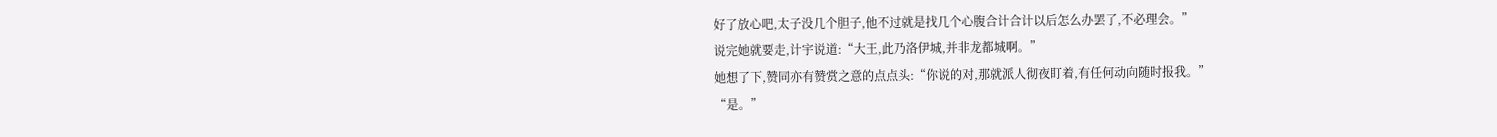好了放心吧,太子没几个胆子,他不过就是找几个心腹合计合计以后怎么办罢了,不必理会。”
说完她就要走,计宇说道:“大王,此乃洛伊城,并非龙都城啊。”
她想了下,赞同亦有赞赏之意的点点头:“你说的对,那就派人彻夜盯着,有任何动向随时报我。”
“是。”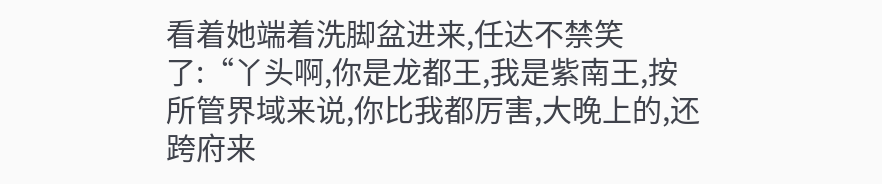看着她端着洗脚盆进来,任达不禁笑了:“丫头啊,你是龙都王,我是紫南王,按所管界域来说,你比我都厉害,大晚上的,还跨府来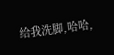给我洗脚,哈哈,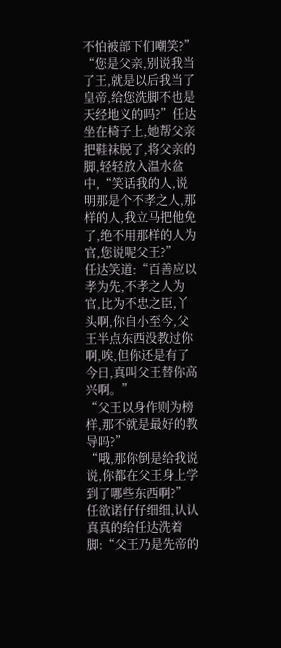不怕被部下们嘲笑?”
“您是父亲,别说我当了王,就是以后我当了皇帝,给您洗脚不也是天经地义的吗?”任达坐在椅子上,她帮父亲把鞋袜脱了,将父亲的脚,轻轻放入温水盆中,“笑话我的人,说明那是个不孝之人,那样的人,我立马把他免了,绝不用那样的人为官,您说呢父王?”
任达笑道:“百善应以孝为先,不孝之人为官,比为不忠之臣,丫头啊,你自小至今,父王半点东西没教过你啊,唉,但你还是有了今日,真叫父王替你高兴啊。”
“父王以身作则为榜样,那不就是最好的教导吗?”
“哦,那你倒是给我说说,你都在父王身上学到了哪些东西啊?”
任欲诺仔仔细细,认认真真的给任达洗着脚:“父王乃是先帝的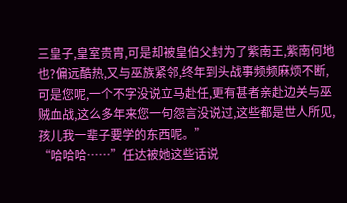三皇子,皇室贵胄,可是却被皇伯父封为了紫南王,紫南何地也?偏远酷热,又与巫族紧邻,终年到头战事频频麻烦不断,可是您呢,一个不字没说立马赴任,更有甚者亲赴边关与巫贼血战,这么多年来您一句怨言没说过,这些都是世人所见,孩儿我一辈子要学的东西呢。”
“哈哈哈……”任达被她这些话说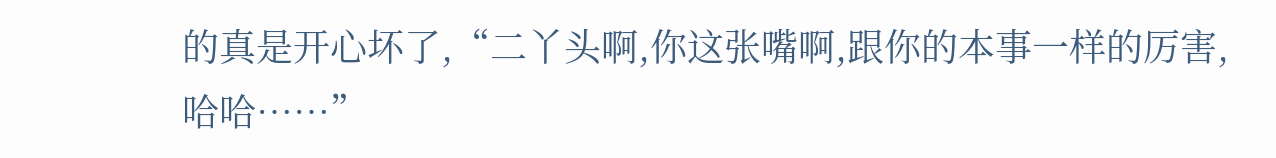的真是开心坏了,“二丫头啊,你这张嘴啊,跟你的本事一样的厉害,哈哈……”